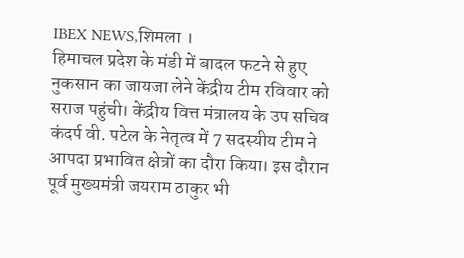IBEX NEWS,शिमला ।
हिमाचल प्रदेश के मंडी में बादल फटने से हुए नुकसान का जायजा लेने केंद्रीय टीम रविवार को सराज पहुंची। केंद्रीय वित्त मंत्रालय के उप सचिव कंदर्प वी. पटेल के नेतृत्व में 7 सदस्यीय टीम ने आपदा प्रभावित क्षेत्रों का दौरा किया। इस दौरान पूर्व मुख्यमंत्री जयराम ठाकुर भी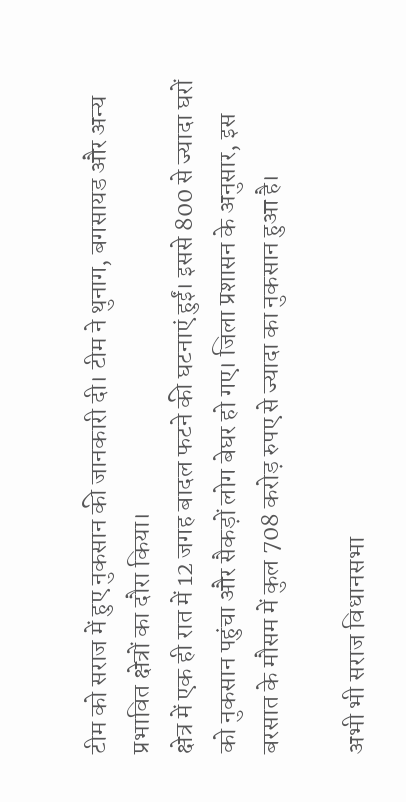टीम को सराज में हुए नुकसान की जानकारी दी। टीम ने थुनाग, बगसायड और अन्य प्रभावित क्षेत्रों का दौरा किया।
क्षेत्र में एक ही रात में 12 जगह बादल फटने की घटनाएं हुईं। इससे 800 से ज्यादा घरों को नुकसान पहुंचा और सैकड़ों लोग बेघर हो गए। जिला प्रशासन के अनुसार, इस बरसात के मौसम में कुल 708 करोड़ रुपए से ज्यादा का नुकसान हुआ है।

अभी भी सराज विधानसभा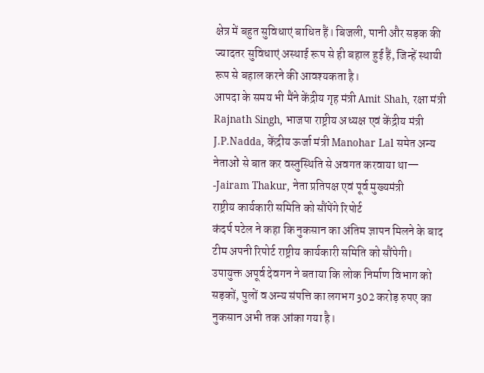क्षेत्र में बहुत सुविधाएं बाधित हैं। बिजली, पानी और सड़क की ज्यादतर सुविधाएं अस्थाई रूप से ही बहाल हुई हैं, जिन्हें स्थायी रूप से बहाल करने की आवश्यकता है।
आपदा के समय भी मैंने केंद्रीय गृह मंत्री Amit Shah, रक्षा मंत्री Rajnath Singh, भाजपा राष्ट्रीय अध्यक्ष एवं केंद्रीय मंत्री J.P.Nadda, केंद्रीय ऊर्जा मंत्री Manohar Lal समेत अन्य नेताओं से बात कर वस्तुस्थिति से अवगत करवाया था—
-Jairam Thakur, नेता प्रतिपक्ष एवं पूर्व मुख्यमंत्री
राष्ट्रीय कार्यकारी समिति को सौंपेंगे रिपोर्ट
कंदर्प पटेल ने कहा कि नुकसान का अंतिम ज्ञापन मिलने के बाद टीम अपनी रिपोर्ट राष्ट्रीय कार्यकारी समिति को सौंपेगी। उपायुक्त अपूर्व देवगन ने बताया कि लोक निर्माण विभाग को सड़कों, पुलों व अन्य संपत्ति का लगभग 302 करोड़ रुपए का नुकसान अभी तक आंका गया है।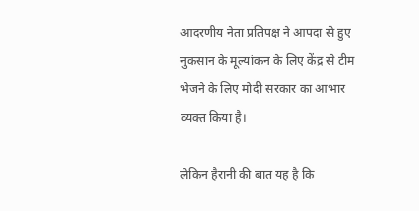आदरणीय नेता प्रतिपक्ष ने आपदा से हुए नुकसान के मूल्यांकन के लिए केंद्र से टीम भेजने के लिए मोदी सरकार का आभार व्यक्त किया है।

लेकिन हैरानी की बात यह है कि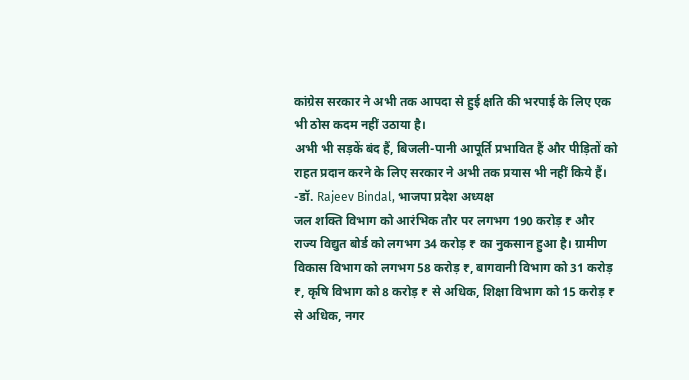कांग्रेस सरकार ने अभी तक आपदा से हुई क्षति की भरपाई के लिए एक भी ठोस कदम नहीं उठाया है।
अभी भी सड़कें बंद हैं, बिजली-पानी आपूर्ति प्रभावित हैं और पीड़ितों को राहत प्रदान करने के लिए सरकार ने अभी तक प्रयास भी नहीं किये हैं।
-डॉ. Rajeev Bindal, भाजपा प्रदेश अध्यक्ष
जल शक्ति विभाग को आरंभिक तौर पर लगभग 190 करोड़ ₹ और राज्य विद्युत बोर्ड को लगभग 34 करोड़ ₹ का नुकसान हुआ है। ग्रामीण विकास विभाग को लगभग 58 करोड़ ₹, बागवानी विभाग को 31 करोड़ ₹, कृषि विभाग को 8 करोड़ ₹ से अधिक, शिक्षा विभाग को 15 करोड़ ₹ से अधिक, नगर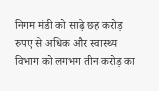निगम मंडी को साढ़े छह करोड़ रुपए से अधिक और स्वास्थ्य विभाग को लगभग तीन करोड़ का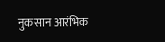नुकसान आरंभिक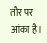तौर पर आंका है।